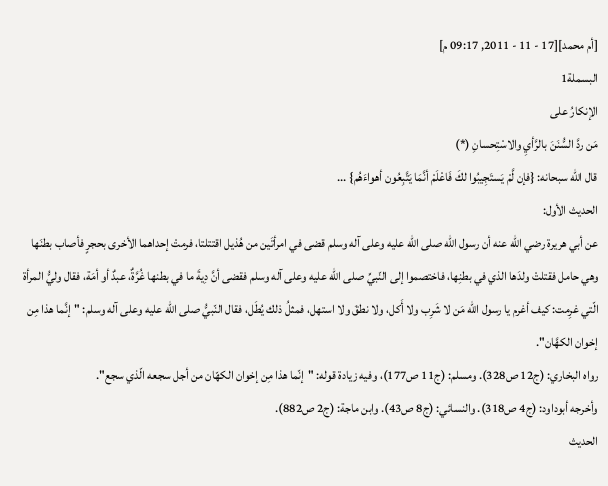[أم محمد][17 - 11 - 2011, 09:17 م]
البسملة1
الإنكارُ على
مَن ردَّ السُّنَنَ بالرَّأيِ والاسْتِحسانِ (*)
قال الله سبحانه: {فإن لَّمْ يَستَجِيبُوا لكَ فَاعْلَمْ أنَّمَا يَتَّبِعُون أهواءَهُم} ...
الحديث الأول:
عن أبي هريرة رضي الله عنه أن رسول الله صلى الله عليه وعلى آله وسلم قضى في امرأتَين من هُذيل اقتتلتا، فرمتْ إحداهما الأخرى بحجرٍ فأصاب بطنَها وهي حامل فقتلتْ ولدَها الذي في بطنِها، فاختصموا إلى النّبيِّ صلى الله عليه وعلى آله وسلم فقضى أنَّ دِيةَ ما في بطنها غُرَّةٌ، عبدٌ أو أمَة، فقال وليُّ المرأة الّتي غرِمت: كيف أغرم يا رسول الله مَن لا شَرِب ولا أَكل، ولا نطقَ ولا استهل، فمثلُ ذلك يُطَل، فقال النّبيُّ صلى الله عليه وعلى آله وسلم: "إنَّما هذا مِن إخوان الكهَّان".
رواه البخاري: (ج12 ص328). ومسلم: (ج11 ص177)، وفيه زيادة قوله: "إنّما هذا مِن إخوان الكهّان من أجل سجعه الّذي سجع".
وأخرجه أبوداود: (ج4 ص318). والنسائي: (ج8 ص43). وابن ماجة: (ج2 ص882).
الحديث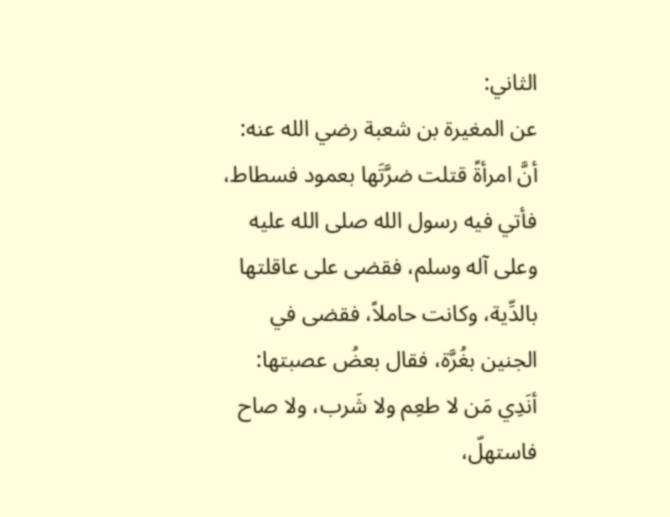الثاني:
عن المغيرة بن شعبة رضي الله عنه: أنَّ امرأةً قتلت ضرَّتَها بعمود فسطاط، فأتي فيه رسول الله صلى الله عليه وعلى آله وسلم، فقضى على عاقلتها بالدِّية، وكانت حاملاً، فقضى في الجنين بغُرَّة، فقال بعضُ عصبتها: أنَدِي مَن لا طعِم ولا شَرب، ولا صاح فاستهلّ،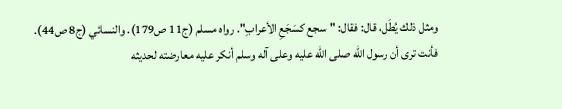ومثل ذلك يُطَل، قال: فقال: "سجع كسَجَعِ الأعرابِ". رواه مسلم (ج11 ص179). والنسائي (ج8 ص44).
فأنت ترى أن رسول الله صلى الله عليه وعلى آله وسلم أنكر عليه معارضته لحديثه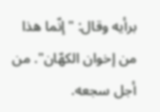برأيه وقال: "إنّما هذا من إخوان الكهّان". من أجل سجعه.